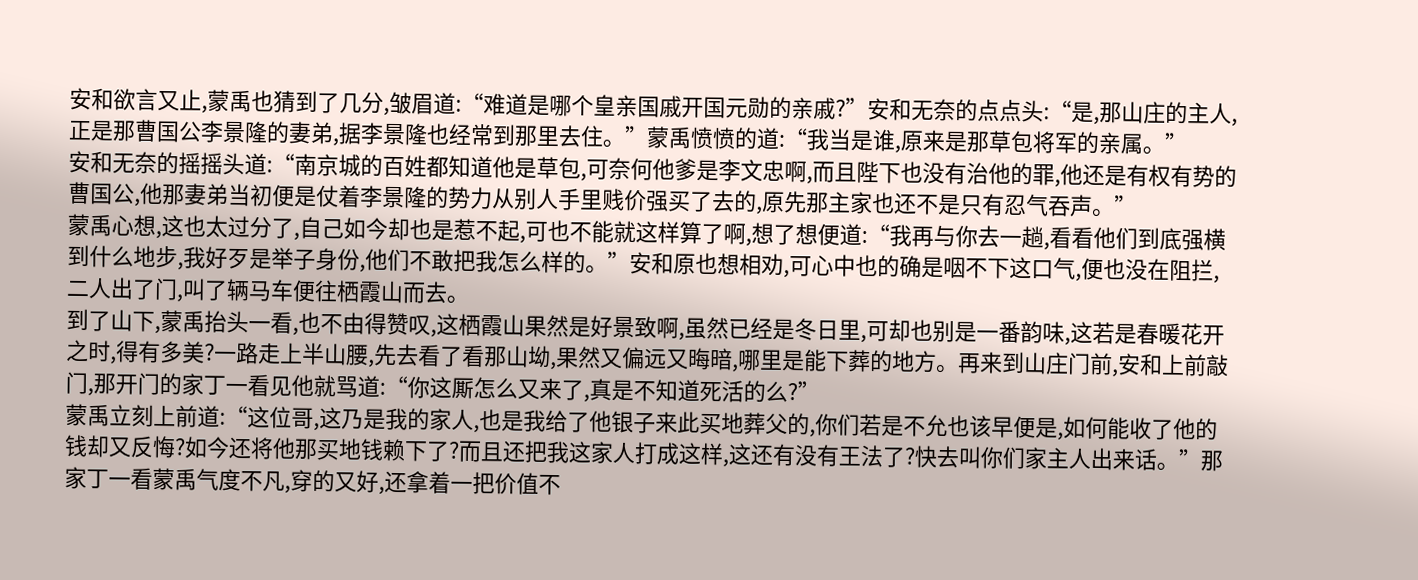安和欲言又止,蒙禹也猜到了几分,皱眉道:“难道是哪个皇亲国戚开国元勋的亲戚?”安和无奈的点点头:“是,那山庄的主人,正是那曹国公李景隆的妻弟,据李景隆也经常到那里去住。”蒙禹愤愤的道:“我当是谁,原来是那草包将军的亲属。”
安和无奈的摇摇头道:“南京城的百姓都知道他是草包,可奈何他爹是李文忠啊,而且陛下也没有治他的罪,他还是有权有势的曹国公,他那妻弟当初便是仗着李景隆的势力从别人手里贱价强买了去的,原先那主家也还不是只有忍气吞声。”
蒙禹心想,这也太过分了,自己如今却也是惹不起,可也不能就这样算了啊,想了想便道:“我再与你去一趟,看看他们到底强横到什么地步,我好歹是举子身份,他们不敢把我怎么样的。”安和原也想相劝,可心中也的确是咽不下这口气,便也没在阻拦,二人出了门,叫了辆马车便往栖霞山而去。
到了山下,蒙禹抬头一看,也不由得赞叹,这栖霞山果然是好景致啊,虽然已经是冬日里,可却也别是一番韵味,这若是春暖花开之时,得有多美?一路走上半山腰,先去看了看那山坳,果然又偏远又晦暗,哪里是能下葬的地方。再来到山庄门前,安和上前敲门,那开门的家丁一看见他就骂道:“你这厮怎么又来了,真是不知道死活的么?”
蒙禹立刻上前道:“这位哥,这乃是我的家人,也是我给了他银子来此买地葬父的,你们若是不允也该早便是,如何能收了他的钱却又反悔?如今还将他那买地钱赖下了?而且还把我这家人打成这样,这还有没有王法了?快去叫你们家主人出来话。”那家丁一看蒙禹气度不凡,穿的又好,还拿着一把价值不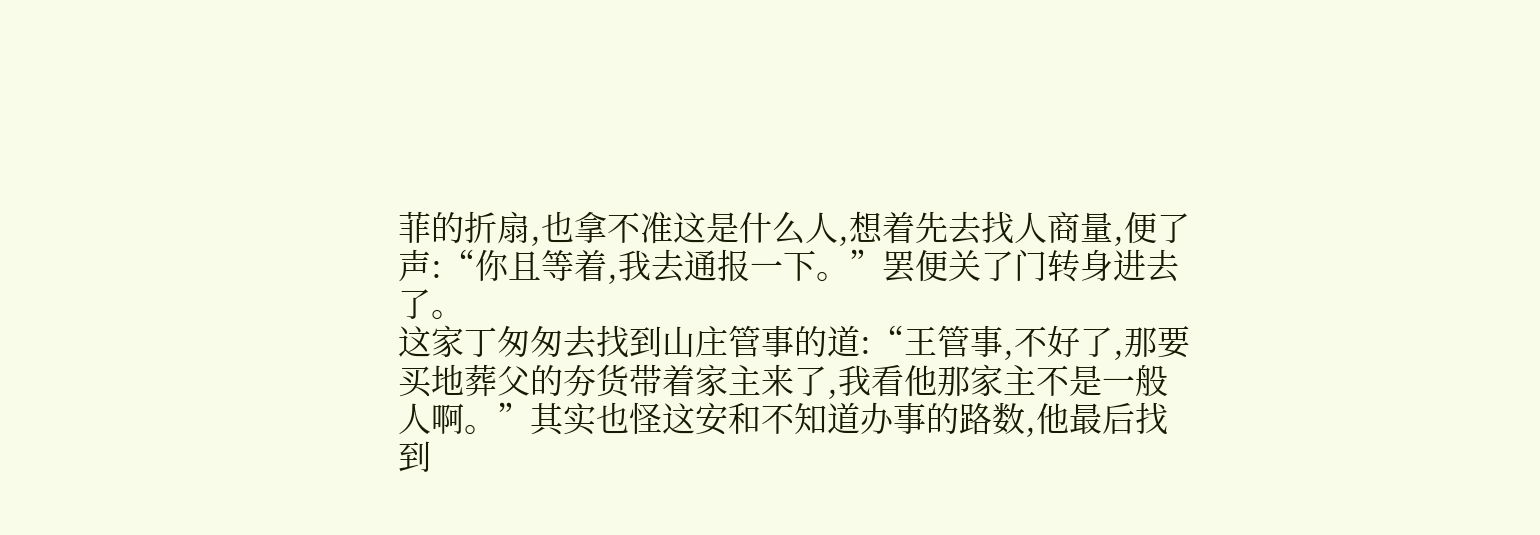菲的折扇,也拿不准这是什么人,想着先去找人商量,便了声:“你且等着,我去通报一下。”罢便关了门转身进去了。
这家丁匆匆去找到山庄管事的道:“王管事,不好了,那要买地葬父的夯货带着家主来了,我看他那家主不是一般人啊。”其实也怪这安和不知道办事的路数,他最后找到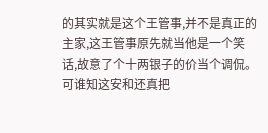的其实就是这个王管事,并不是真正的主家,这王管事原先就当他是一个笑话,故意了个十两银子的价当个调侃。
可谁知这安和还真把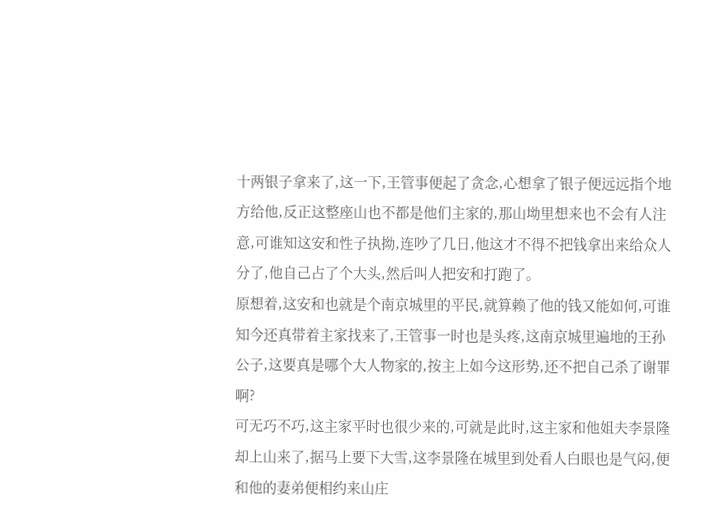十两银子拿来了,这一下,王管事便起了贪念,心想拿了银子便远远指个地方给他,反正这整座山也不都是他们主家的,那山坳里想来也不会有人注意,可谁知这安和性子执拗,连吵了几日,他这才不得不把钱拿出来给众人分了,他自己占了个大头,然后叫人把安和打跑了。
原想着,这安和也就是个南京城里的平民,就算赖了他的钱又能如何,可谁知今还真带着主家找来了,王管事一时也是头疼,这南京城里遍地的王孙公子,这要真是哪个大人物家的,按主上如今这形势,还不把自己杀了谢罪啊?
可无巧不巧,这主家平时也很少来的,可就是此时,这主家和他姐夫李景隆却上山来了,据马上要下大雪,这李景隆在城里到处看人白眼也是气闷,便和他的妻弟便相约来山庄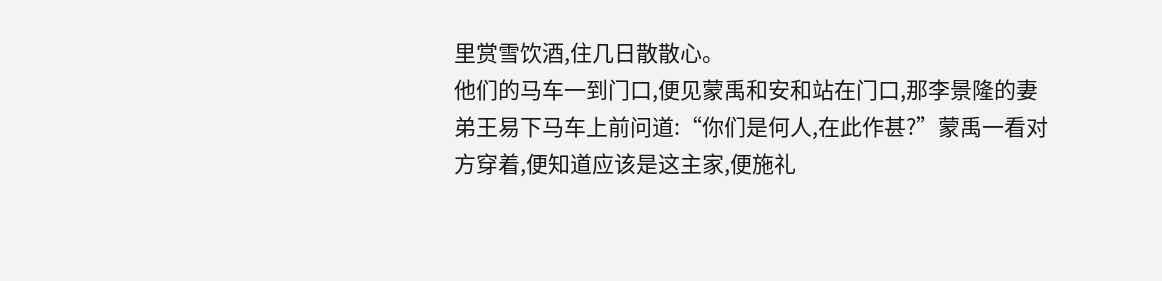里赏雪饮酒,住几日散散心。
他们的马车一到门口,便见蒙禹和安和站在门口,那李景隆的妻弟王易下马车上前问道:“你们是何人,在此作甚?”蒙禹一看对方穿着,便知道应该是这主家,便施礼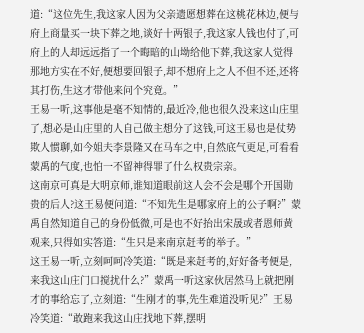道:“这位先生,我这家人因为父亲遗愿想葬在这桃花林边,便与府上商量买一块下葬之地,谈好十两银子,我这家人钱也付了,可府上的人却远远指了一个晦暗的山坳给他下葬,我这家人觉得那地方实在不好,便想要回银子,却不想府上之人不但不还,还将其打伤,生这才带他来问个究竟。”
王易一听,这事他是毫不知情的,最近冷,他也很久没来这山庄里了,想必是山庄里的人自己做主想分了这钱,可这王易也是仗势欺人惯聊,如今姐夫李景隆又在马车之中,自然底气更足,可看看蒙禹的气度,也怕一不留神得罪了什么权贵宗亲。
这南京可真是大明京师,谁知道眼前这人会不会是哪个开国勋贵的后人?这王易便问道:“不知先生是哪家府上的公子啊?”蒙禹自然知道自己的身份低微,可是也不好抬出宋晟或者恩师黄观来,只得如实答道:“生只是来南京赶考的举子。”
这王易一听,立刻呵呵冷笑道:“既是来赶考的,好好备考便是,来我这山庄门口搅扰什么?”蒙禹一听这家伙居然马上就把刚才的事给忘了,立刻道:“生刚才的事,先生难道没听见?”王易冷笑道:“敢跑来我这山庄找地下葬,摆明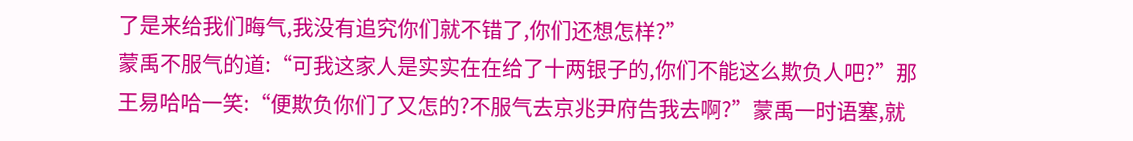了是来给我们晦气,我没有追究你们就不错了,你们还想怎样?”
蒙禹不服气的道:“可我这家人是实实在在给了十两银子的,你们不能这么欺负人吧?”那王易哈哈一笑:“便欺负你们了又怎的?不服气去京兆尹府告我去啊?”蒙禹一时语塞,就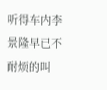听得车内李景隆早已不耐烦的叫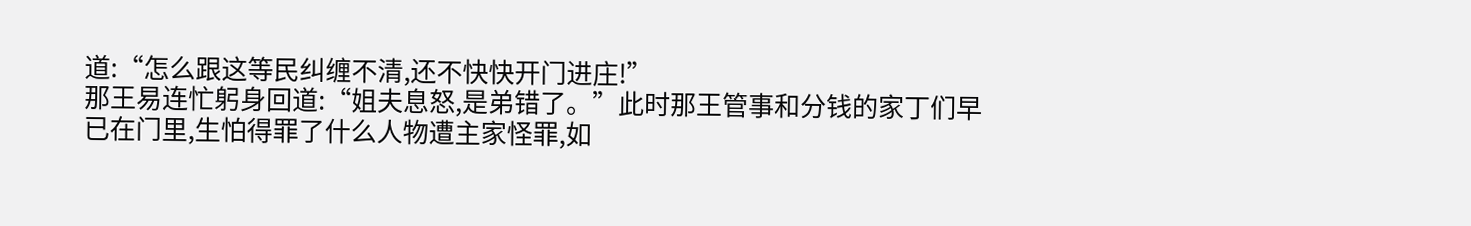道:“怎么跟这等民纠缠不清,还不快快开门进庄!”
那王易连忙躬身回道:“姐夫息怒,是弟错了。”此时那王管事和分钱的家丁们早已在门里,生怕得罪了什么人物遭主家怪罪,如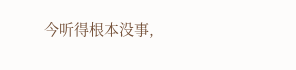今听得根本没事,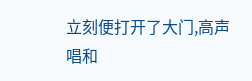立刻便打开了大门,高声唱和